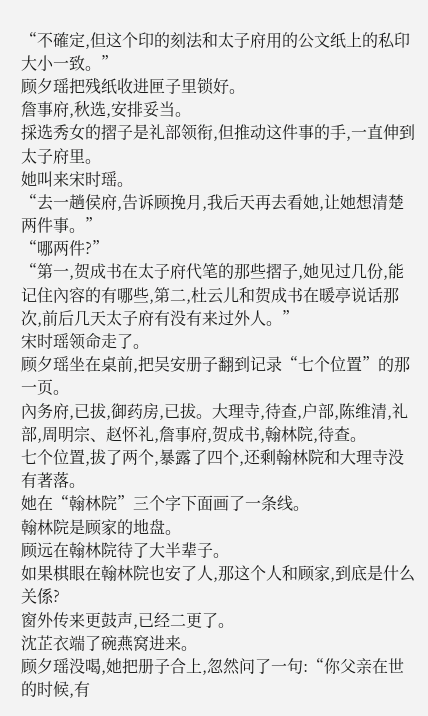“不確定,但这个印的刻法和太子府用的公文纸上的私印大小一致。”
顾夕瑶把残纸收进匣子里锁好。
詹事府,秋选,安排妥当。
採选秀女的摺子是礼部领衔,但推动这件事的手,一直伸到太子府里。
她叫来宋时瑶。
“去一趟侯府,告诉顾挽月,我后天再去看她,让她想清楚两件事。”
“哪两件?”
“第一,贺成书在太子府代笔的那些摺子,她见过几份,能记住內容的有哪些,第二,杜云儿和贺成书在暖亭说话那次,前后几天太子府有没有来过外人。”
宋时瑶领命走了。
顾夕瑶坐在桌前,把吴安册子翻到记录“七个位置”的那一页。
內务府,已拔,御药房,已拔。大理寺,待查,户部,陈维清,礼部,周明宗、赵怀礼,詹事府,贺成书,翰林院,待查。
七个位置,拔了两个,暴露了四个,还剩翰林院和大理寺没有著落。
她在“翰林院”三个字下面画了一条线。
翰林院是顾家的地盘。
顾远在翰林院待了大半辈子。
如果棋眼在翰林院也安了人,那这个人和顾家,到底是什么关係?
窗外传来更鼓声,已经二更了。
沈芷衣端了碗燕窝进来。
顾夕瑶没喝,她把册子合上,忽然问了一句:“你父亲在世的时候,有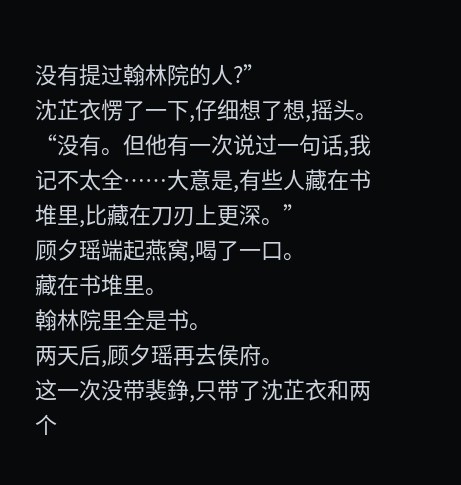没有提过翰林院的人?”
沈芷衣愣了一下,仔细想了想,摇头。
“没有。但他有一次说过一句话,我记不太全……大意是,有些人藏在书堆里,比藏在刀刃上更深。”
顾夕瑶端起燕窝,喝了一口。
藏在书堆里。
翰林院里全是书。
两天后,顾夕瑶再去侯府。
这一次没带裴錚,只带了沈芷衣和两个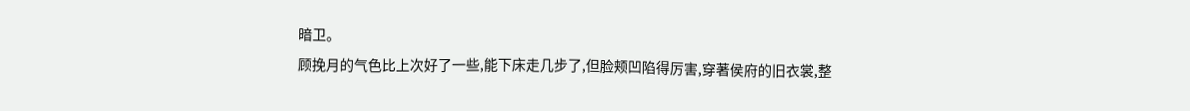暗卫。
顾挽月的气色比上次好了一些,能下床走几步了,但脸颊凹陷得厉害,穿著侯府的旧衣裳,整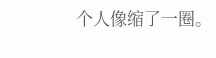个人像缩了一圈。